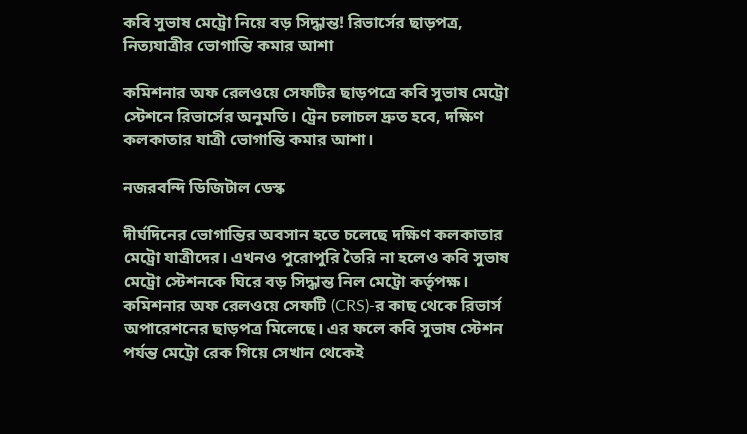কবি সুভাষ মেট্রো নিয়ে বড় সিদ্ধান্ত! রিভার্সের ছাড়পত্র, নিত্যযাত্রীর ভোগান্তি কমার আশা

কমিশনার অফ রেলওয়ে সেফটির ছাড়পত্রে কবি সুভাষ মেট্রো স্টেশনে রিভার্সের অনুমতি। ট্রেন চলাচল দ্রুত হবে, দক্ষিণ কলকাতার যাত্রী ভোগান্তি কমার আশা।

নজরবন্দি ডিজিটাল ডেস্ক

দীর্ঘদিনের ভোগান্তির অবসান হতে চলেছে দক্ষিণ কলকাতার মেট্রো যাত্রীদের। এখনও পুরোপুরি তৈরি না হলেও কবি সুভাষ মেট্রো স্টেশনকে ঘিরে বড় সিদ্ধান্ত নিল মেট্রো কর্তৃপক্ষ। কমিশনার অফ রেলওয়ে সেফটি (CRS)-র কাছ থেকে রিভার্স অপারেশনের ছাড়পত্র মিলেছে। এর ফলে কবি সুভাষ স্টেশন পর্যন্ত মেট্রো রেক গিয়ে সেখান থেকেই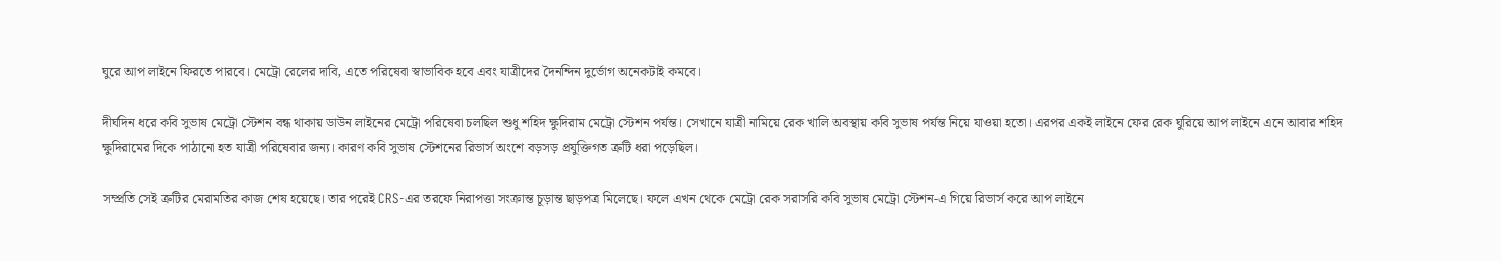ঘুরে আপ লাইনে ফিরতে পারবে। মেট্রো রেলের দাবি, এতে পরিষেবা স্বাভাবিক হবে এবং যাত্রীদের দৈনন্দিন দুর্ভোগ অনেকটাই কমবে।

দীর্ঘদিন ধরে কবি সুভাষ মেট্রো স্টেশন বন্ধ থাকায় ডাউন লাইনের মেট্রো পরিষেবা চলছিল শুধু শহিদ ক্ষুদিরাম মেট্রো স্টেশন পর্যন্ত। সেখানে যাত্রী নামিয়ে রেক খালি অবস্থায় কবি সুভাষ পর্যন্ত নিয়ে যাওয়া হতো। এরপর একই লাইনে ফের রেক ঘুরিয়ে আপ লাইনে এনে আবার শহিদ ক্ষুদিরামের দিকে পাঠানো হত যাত্রী পরিষেবার জন্য। কারণ কবি সুভাষ স্টেশনের রিভার্স অংশে বড়সড় প্রযুক্তিগত ত্রুটি ধরা পড়েছিল।

সম্প্রতি সেই ত্রুটির মেরামতির কাজ শেষ হয়েছে। তার পরেই CRS-এর তরফে নিরাপত্তা সংক্রান্ত চূড়ান্ত ছাড়পত্র মিলেছে। ফলে এখন থেকে মেট্রো রেক সরাসরি কবি সুভাষ মেট্রো স্টেশন-এ গিয়ে রিভার্স করে আপ লাইনে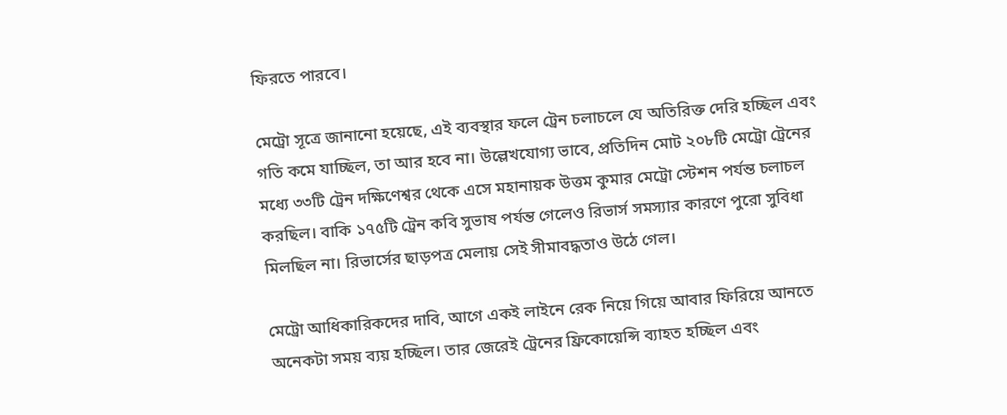ফিরতে পারবে।

মেট্রো সূত্রে জানানো হয়েছে, এই ব্যবস্থার ফলে ট্রেন চলাচলে যে অতিরিক্ত দেরি হচ্ছিল এবং গতি কমে যাচ্ছিল, তা আর হবে না। উল্লেখযোগ্য ভাবে, প্রতিদিন মোট ২০৮টি মেট্রো ট্রেনের মধ্যে ৩৩টি ট্রেন দক্ষিণেশ্বর থেকে এসে মহানায়ক উত্তম কুমার মেট্রো স্টেশন পর্যন্ত চলাচল করছিল। বাকি ১৭৫টি ট্রেন কবি সুভাষ পর্যন্ত গেলেও রিভার্স সমস্যার কারণে পুরো সুবিধা মিলছিল না। রিভার্সের ছাড়পত্র মেলায় সেই সীমাবদ্ধতাও উঠে গেল।

মেট্রো আধিকারিকদের দাবি, আগে একই লাইনে রেক নিয়ে গিয়ে আবার ফিরিয়ে আনতে অনেকটা সময় ব্যয় হচ্ছিল। তার জেরেই ট্রেনের ফ্রিকোয়েন্সি ব্যাহত হচ্ছিল এবং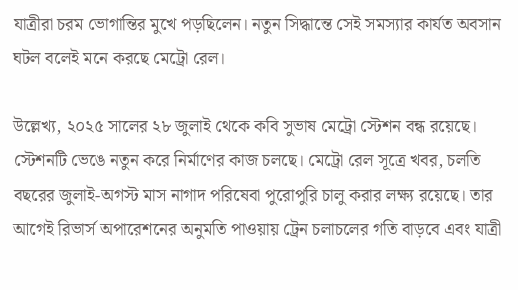যাত্রীরা চরম ভোগান্তির মুখে পড়ছিলেন। নতুন সিদ্ধান্তে সেই সমস্যার কার্যত অবসান ঘটল বলেই মনে করছে মেট্রো রেল।

উল্লেখ্য, ২০২৫ সালের ২৮ জুলাই থেকে কবি সুভাষ মেট্রো স্টেশন বন্ধ রয়েছে। স্টেশনটি ভেঙে নতুন করে নির্মাণের কাজ চলছে। মেট্রো রেল সূত্রে খবর, চলতি বছরের জুলাই-অগস্ট মাস নাগাদ পরিষেবা পুরোপুরি চালু করার লক্ষ্য রয়েছে। তার আগেই রিভার্স অপারেশনের অনুমতি পাওয়ায় ট্রেন চলাচলের গতি বাড়বে এবং যাত্রী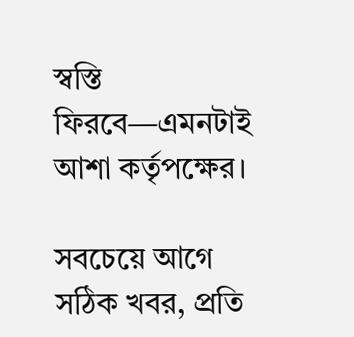স্বস্তি ফিরবে—এমনটাই আশা কর্তৃপক্ষের।

সবচেয়ে আগে সঠিক খবর, প্রতি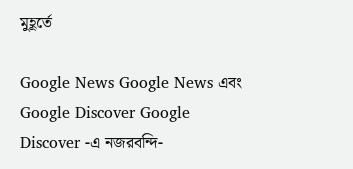মুহূর্তে

Google News Google News এবং Google Discover Google Discover -এ নজরবন্দি-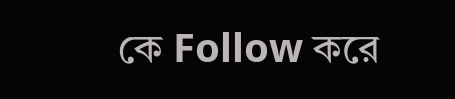কে Follow করে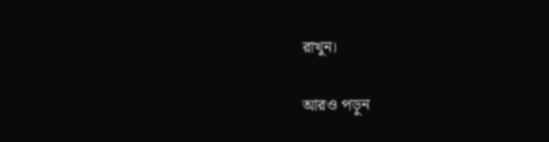রাখুন।

আরও পড়ুন